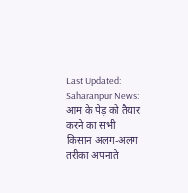Last Updated:
Saharanpur News: आम के पेड़ को तैयार करने का सभी किसान अलग-अलग तरीका अपनाते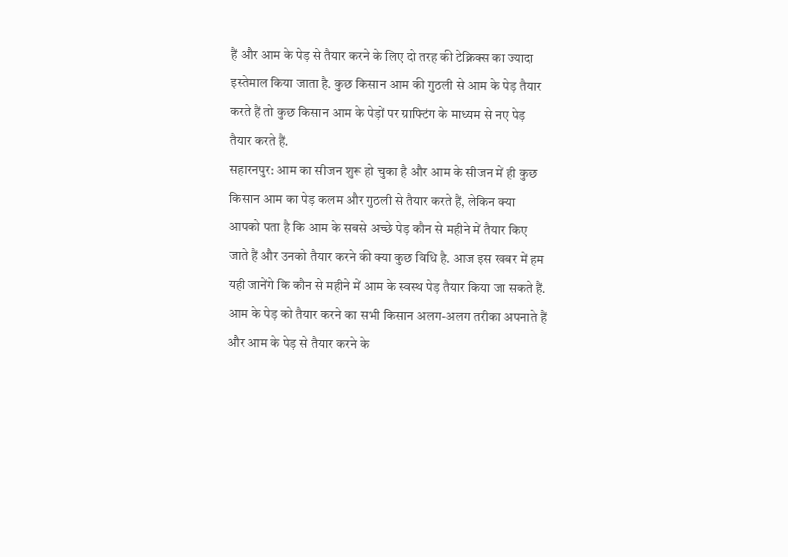हैं और आम के पेड़ से तैयार करने के लिए दो तरह की टेक्निक्स का ज्यादा इस्तेमाल किया जाता है. कुछ किसान आम की गुठली से आम के पेड़ तैयार करते हैं तो कुछ किसान आम के पेड़ों पर ग्राफ्टिंग के माध्यम से नए पेड़ तैयार करते हैं.
सहारनपुर: आम का सीजन शुरू हो चुका है और आम के सीजन में ही कुछ किसान आम का पेड़ कलम और गुठली से तैयार करते हैं, लेकिन क्या आपको पता है कि आम के सबसे अच्छे पेड़ कौन से महीने में तैयार किए जाते हैं और उनको तैयार करने की क्या कुछ विधि है. आज इस खबर में हम यही जानेंगे कि कौन से महीने में आम के स्वस्थ पेड़ तैयार किया जा सकते हैं.
आम के पेड़ को तैयार करने का सभी किसान अलग-अलग तरीका अपनाते हैं और आम के पेड़ से तैयार करने के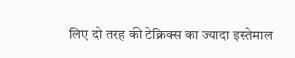लिए दो तरह की टेक्निक्स का ज्यादा इस्तेमाल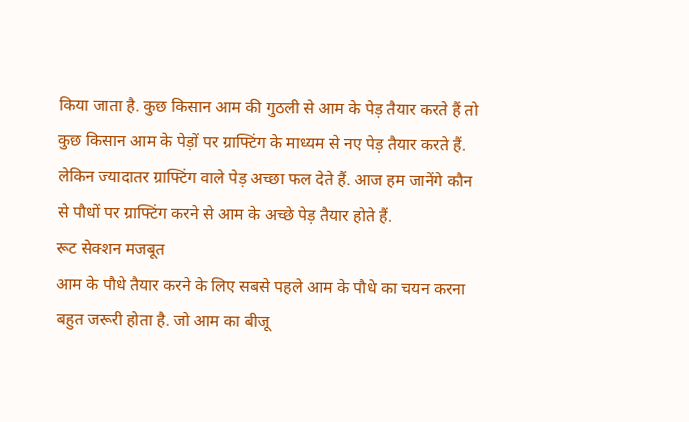किया जाता है. कुछ किसान आम की गुठली से आम के पेड़ तैयार करते हैं तो कुछ किसान आम के पेड़ों पर ग्राफ्टिंग के माध्यम से नए पेड़ तैयार करते हैं. लेकिन ज्यादातर ग्राफ्टिंग वाले पेड़ अच्छा फल देते हैं. आज हम जानेंगे कौन से पौधों पर ग्राफ्टिंग करने से आम के अच्छे पेड़ तैयार होते हैं.
रूट सेक्शन मजबूत
आम के पौधे तैयार करने के लिए सबसे पहले आम के पौधे का चयन करना बहुत जरूरी होता है. जो आम का बीजू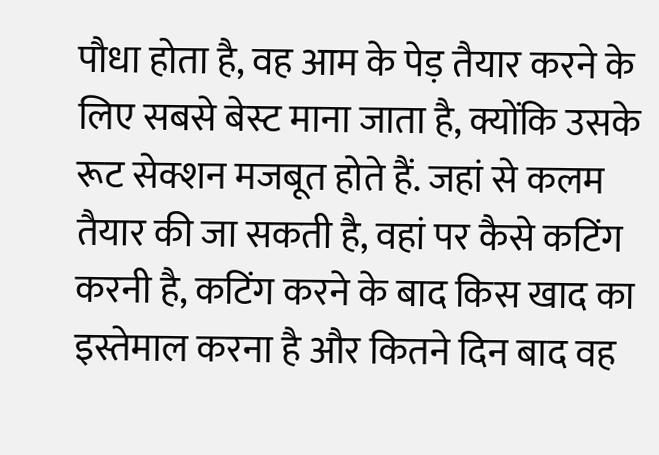पौधा होता है, वह आम के पेड़ तैयार करने के लिए सबसे बेस्ट माना जाता है, क्योंकि उसके रूट सेक्शन मजबूत होते हैं. जहां से कलम तैयार की जा सकती है, वहां पर कैसे कटिंग करनी है, कटिंग करने के बाद किस खाद का इस्तेमाल करना है और कितने दिन बाद वह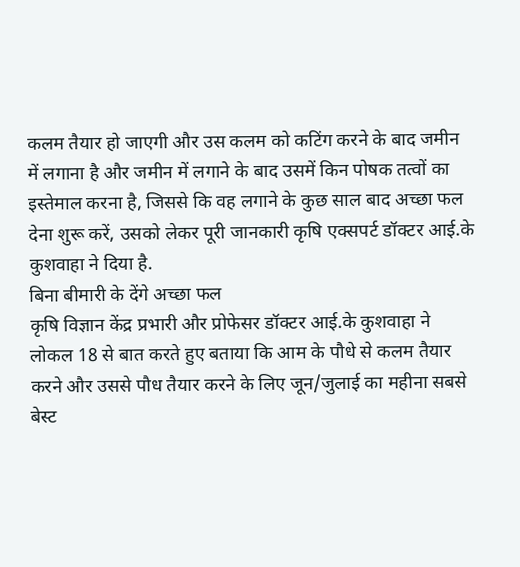कलम तैयार हो जाएगी और उस कलम को कटिंग करने के बाद जमीन में लगाना है और जमीन में लगाने के बाद उसमें किन पोषक तत्वों का इस्तेमाल करना है, जिससे कि वह लगाने के कुछ साल बाद अच्छा फल देना शुरू करें, उसको लेकर पूरी जानकारी कृषि एक्सपर्ट डॉक्टर आई.के कुशवाहा ने दिया है.
बिना बीमारी के देंगे अच्छा फल
कृषि विज्ञान केंद्र प्रभारी और प्रोफेसर डॉक्टर आई.के कुशवाहा ने लोकल 18 से बात करते हुए बताया कि आम के पौधे से कलम तैयार करने और उससे पौध तैयार करने के लिए जून/जुलाई का महीना सबसे बेस्ट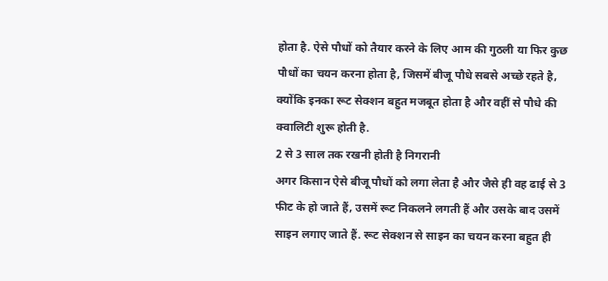होता है. ऐसे पौधों को तैयार करने के लिए आम की गुठली या फिर कुछ पौधों का चयन करना होता है, जिसमें बीजू पौधे सबसे अच्छे रहते है, क्योंकि इनका रूट सेक्शन बहुत मजबूत होता है और वहीं से पौधे की क्वालिटी शुरू होती है.
2 से 3 साल तक रखनी होती है निगरानी
अगर किसान ऐसे बीजू पौधों को लगा लेता है और जैसे ही वह ढाई से 3 फीट के हो जाते हैं, उसमें रूट निकलने लगती हैं और उसके बाद उसमें साइन लगाए जाते हैं. रूट सेक्शन से साइन का चयन करना बहुत ही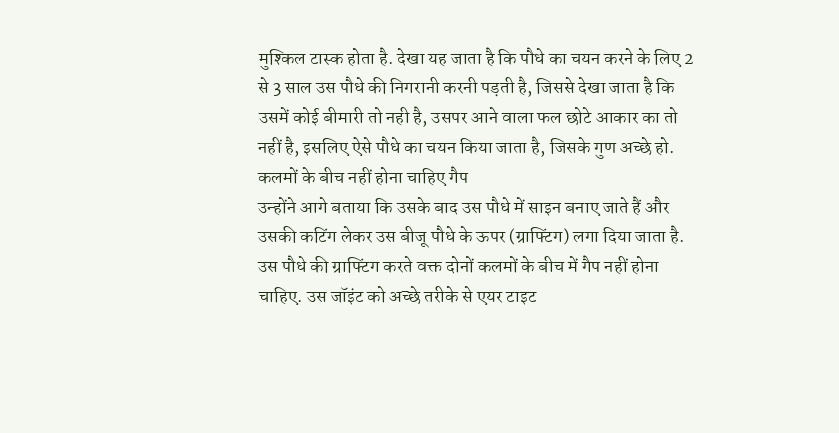मुश्किल टास्क होता है. देखा यह जाता है कि पौधे का चयन करने के लिए 2 से 3 साल उस पौधे की निगरानी करनी पड़ती है, जिससे देखा जाता है कि उसमें कोई बीमारी तो नही है, उसपर आने वाला फल छोटे आकार का तो नहीं है, इसलिए ऐसे पौधे का चयन किया जाता है, जिसके गुण अच्छे हो.
कलमों के बीच नहीं होना चाहिए गैप
उन्होंने आगे बताया कि उसके बाद उस पौधे में साइन बनाए जाते हैं और उसकी कटिंग लेकर उस बीजू पौधे के ऊपर (ग्राफ्टिंग) लगा दिया जाता है. उस पौधे की ग्राफ्टिंग करते वक्त दोनों कलमों के बीच में गैप नहीं होना चाहिए. उस जॉइंट को अच्छे तरीके से एयर टाइट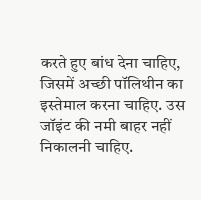करते हुए बांध देना चाहिए, जिसमें अच्छी पॉलिथीन का इस्तेमाल करना चाहिए. उस जॉइंट की नमी बाहर नहीं निकालनी चाहिए.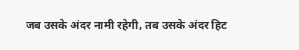जब उसके अंदर नामी रहेगी, तब उसके अंदर हिट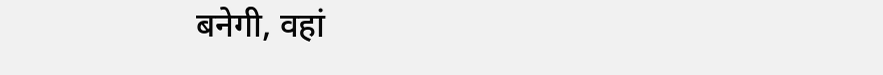बनेगी, वहां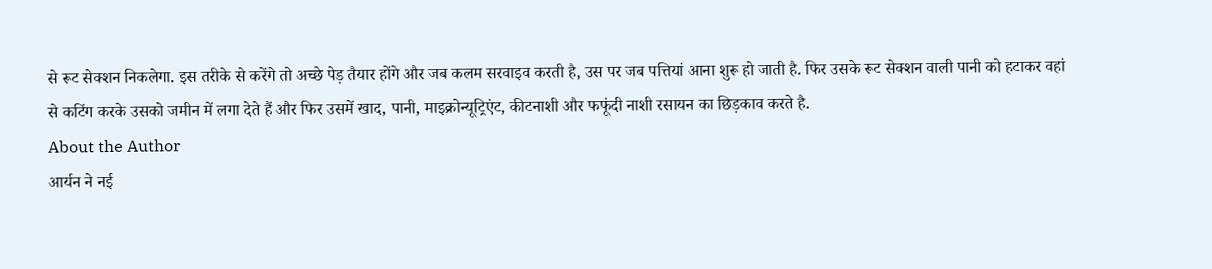से रूट सेक्शन निकलेगा. इस तरीके से करेंगे तो अच्छे पेड़ तैयार होंगे और जब कलम सरवाइव करती है, उस पर जब पत्तियां आना शुरू हो जाती है. फिर उसके रूट सेक्शन वाली पानी को हटाकर वहां से कटिंग करके उसको जमीन में लगा देते हैं और फिर उसमें खाद, पानी, माइक्रोन्यूट्रिएंट, कीटनाशी और फफूंदी नाशी रसायन का छिड़काव करते है.
About the Author
आर्यन ने नई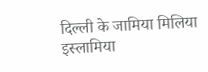दिल्ली के जामिया मिलिया इस्लामिया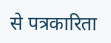से पत्रकारिता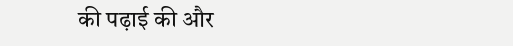की पढ़ाई की और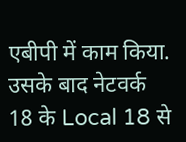एबीपी में काम किया. उसके बाद नेटवर्क 18 के Local 18 से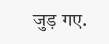जुड़ गए.